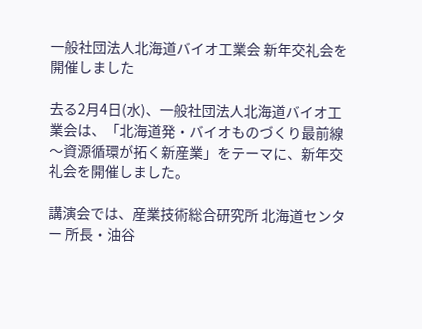一般社団法人北海道バイオ工業会 新年交礼会を開催しました

去る2月4日(水)、一般社団法人北海道バイオ工業会は、「北海道発・バイオものづくり最前線 〜資源循環が拓く新産業」をテーマに、新年交礼会を開催しました。

講演会では、産業技術総合研究所 北海道センター 所長・油谷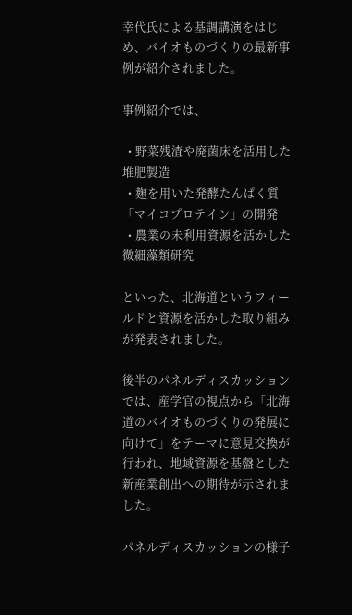幸代氏による基調講演をはじめ、バイオものづくりの最新事例が紹介されました。

事例紹介では、

  • 野菜残渣や廃菌床を活用した堆肥製造
  • 麹を用いた発酵たんぱく質「マイコプロテイン」の開発
  • 農業の未利用資源を活かした微細藻類研究

といった、北海道というフィールドと資源を活かした取り組みが発表されました。

後半のパネルディスカッションでは、産学官の視点から「北海道のバイオものづくりの発展に向けて」をテーマに意見交換が行われ、地域資源を基盤とした新産業創出への期待が示されました。

パネルディスカッションの様子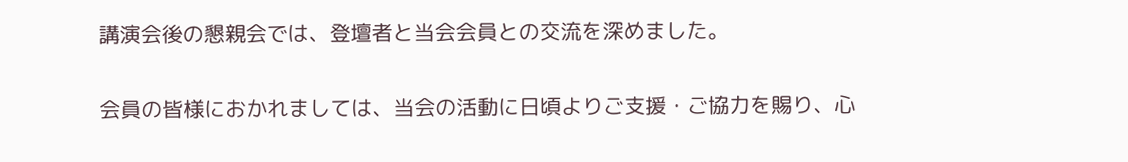講演会後の懇親会では、登壇者と当会会員との交流を深めました。

会員の皆様におかれましては、当会の活動に日頃よりご支援・ご協力を賜り、心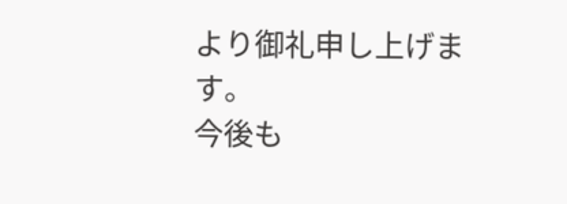より御礼申し上げます。
今後も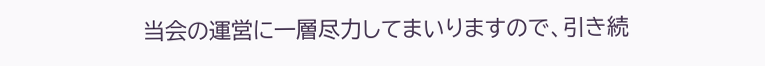当会の運営に一層尽力してまいりますので、引き続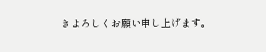きよろしくお願い申し上げます。